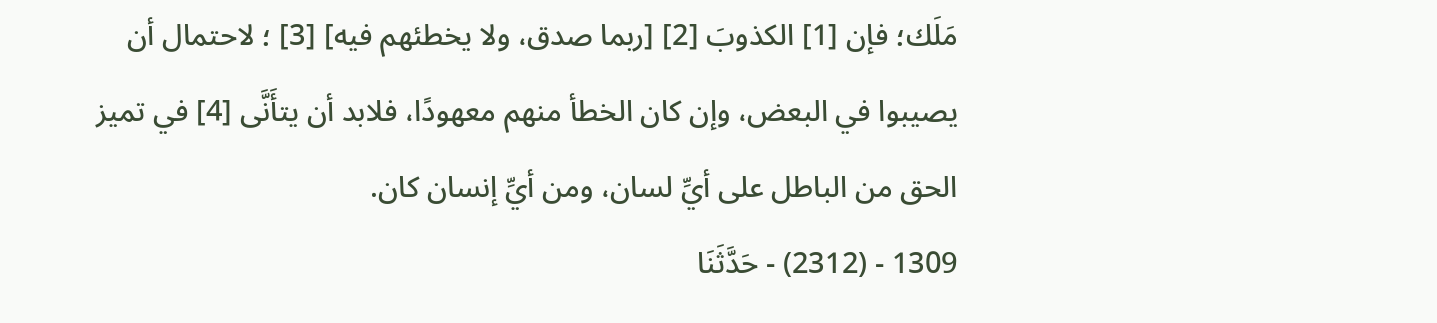مَلَك؛ فإن [1] الكذوبَ [2] [ربما صدق، ولا يخطئهم فيه] [3] ؛ لاحتمال أن يصيبوا في البعض، وإن كان الخطأ منهم معهودًا، فلابد أن يتأَنَّى [4] في تميز الحق من الباطل على أيِّ لسان، ومن أيِّ إنسان كان.
1309 - (2312) - حَدَّثَنَا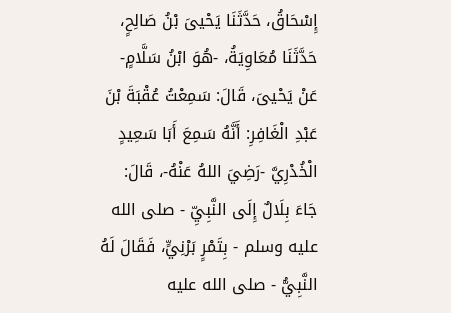إِسْحَاقُ، حَدَّثَنَا يَحْيىَ بْنُ صَالِحٍ، حَدَّثَنَا مُعَاوِيَةُ، -هُوَ ابْنُ سَلَّامٍ- عَنْ يَحْيىَ، قَالَ: سَمِعْتُ عُقْبَةَ بْنَ عَبْدِ الْغَافِرِ: أَنَّهُ سَمِعَ أَبَا سَعِيدٍ الْخُدْرِيَّ -رَضِيَ اللهُ عَنْهُ-، قَالَ: جَاءَ بِلَالٌ إِلَى النَّبِيِّ - صلى الله عليه وسلم - بِتَمْرٍ بَرْنِيٍّ، فَقَالَ لَهُ النَّبِيُّ - صلى الله عليه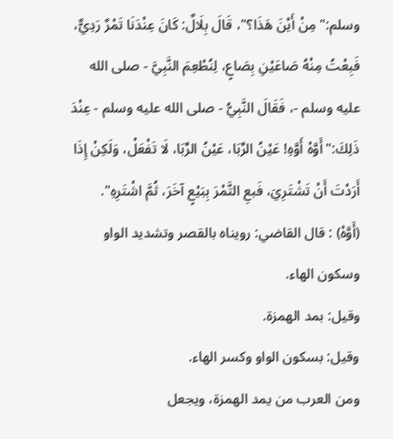وسلم:"مِنْ أَيْنَ هَذَا؟"، قَالَ بِلَالٌ: كَانَ عِنْدَنَا تَمْرٌ رَدِيٌّ، فَبِعْتُ مِنْهُ صَاعَيْنِ بِصَاعٍ، لِنُطْعِمَ النَّبِيَّ - صلى الله عليه وسلم -، فَقَالَ النَّبِيُّ - صلى الله عليه وسلم - عِنْدَ ذَلِكَ:"أَوَّهْ أَوَّهِ! عَيْنُ الرِّبَا، عَيْنُ الرِّبَا، لَا تَفْعَلْ، وَلَكِنْ إِذَا أَرَدْتَ أَنْ تَشْتَرِيَ، فَبعِ التَّمْرَ بِبَيْعٍ آخَرَ، ثُمَّ اشْتَرِهِ".
(أَوَّهْ) : قال القاضي: رويناه بالقصر وتشديد الواو وسكون الهاء.
وقيل: بمد الهمزة.
وقيل: بسكون الواو وكسر الهاء.
ومن العرب من يمد الهمزة، ويجعل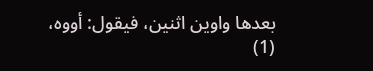بعدها واوين اثنين، فيقول: أووه،
(1)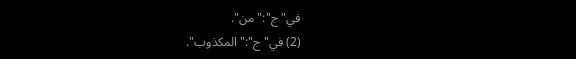في"ج":"من".
(2) في"ج":"المكذوب".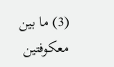(3) ما بين معكوفتين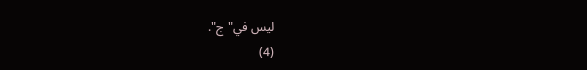ليس في"ج".
(4)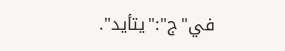في"ج":"يتأيد".